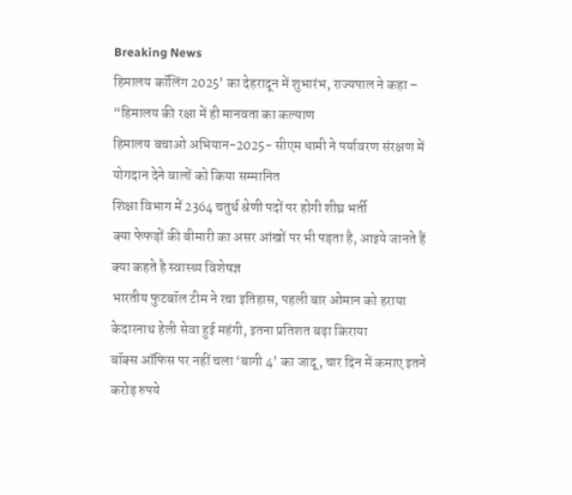Breaking News
हिमालय कॉलिंग 2025’ का देहरादून में शुभारंभ, राज्यपाल ने कहा – “हिमालय की रक्षा में ही मानवता का कल्याण
हिमालय बचाओ अभियान-2025- सीएम धामी ने पर्यावरण संरक्षण में योगदान देने वालों को किया सम्मानित
शिक्षा विभाग में 2364 चतुर्थ श्रेणी पदों पर होगी शीघ्र भर्ती
क्या फेफड़ों की बीमारी का असर आंखों पर भी पड़ता है, आइये जानते हैं क्या कहते है स्वास्थ्य विशेषज्ञ
भारतीय फुटबॉल टीम ने रचा इतिहास, पहली बार ओमान को हराया
केदारनाथ हेली सेवा हुई महंगी, इतना प्रतिशत बढ़ा किराया
बॉक्स ऑफिस पर नहीं चला ‘बागी 4’ का जादू, चार दिन में कमाए इतने करोड़ रुपये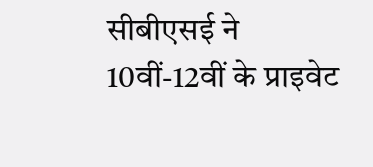सीबीएसई ने 10वीं-12वीं के प्राइवेट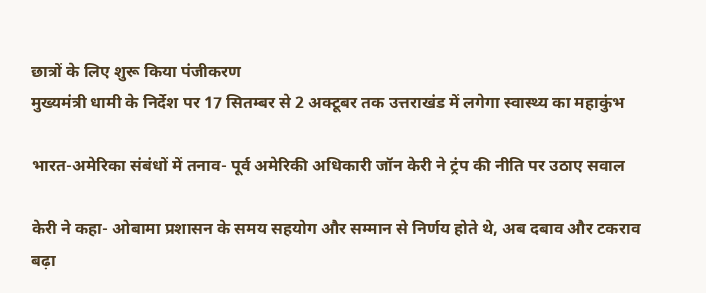छात्रों के लिए शुरू किया पंजीकरण
मुख्यमंत्री धामी के निर्देश पर 17 सितम्बर से 2 अक्टूबर तक उत्तराखंड में लगेगा स्वास्थ्य का महाकुंभ

भारत-अमेरिका संबंधों में तनाव- पूर्व अमेरिकी अधिकारी जॉन केरी ने ट्रंप की नीति पर उठाए सवाल

केरी ने कहा- ओबामा प्रशासन के समय सहयोग और सम्मान से निर्णय होते थे, अब दबाव और टकराव बढ़ा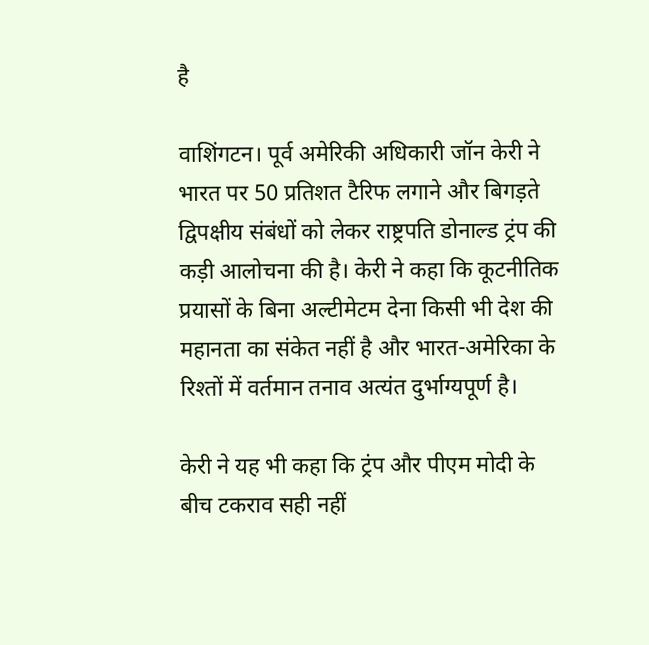है

वाशिंगटन। पूर्व अमेरिकी अधिकारी जॉन केरी ने भारत पर 50 प्रतिशत टैरिफ लगाने और बिगड़ते द्विपक्षीय संबंधों को लेकर राष्ट्रपति डोनाल्ड ट्रंप की कड़ी आलोचना की है। केरी ने कहा कि कूटनीतिक प्रयासों के बिना अल्टीमेटम देना किसी भी देश की महानता का संकेत नहीं है और भारत-अमेरिका के रिश्तों में वर्तमान तनाव अत्यंत दुर्भाग्यपूर्ण है।

केरी ने यह भी कहा कि ट्रंप और पीएम मोदी के बीच टकराव सही नहीं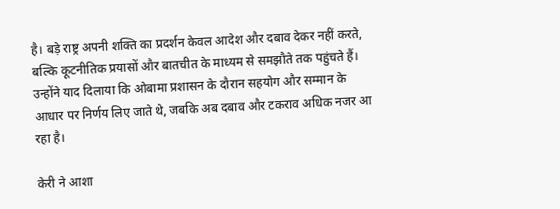है। बड़े राष्ट्र अपनी शक्ति का प्रदर्शन केवल आदेश और दबाव देकर नहीं करते, बल्कि कूटनीतिक प्रयासों और बातचीत के माध्यम से समझौते तक पहुंचते हैं। उन्होंने याद दिलाया कि ओबामा प्रशासन के दौरान सहयोग और सम्मान के आधार पर निर्णय लिए जाते थे, जबकि अब दबाव और टकराव अधिक नजर आ रहा है।

केरी ने आशा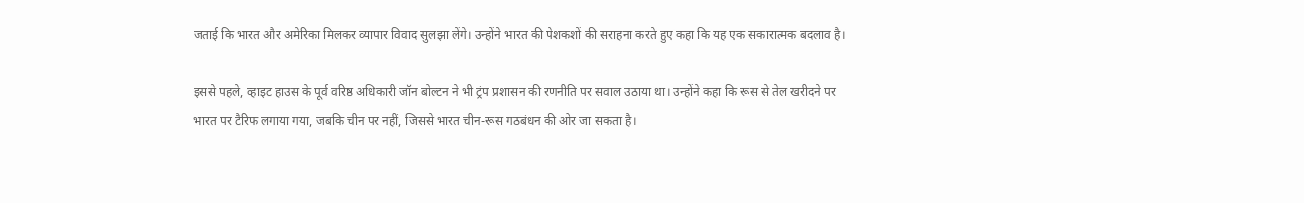जताई कि भारत और अमेरिका मिलकर व्यापार विवाद सुलझा लेंगे। उन्होंने भारत की पेशकशों की सराहना करते हुए कहा कि यह एक सकारात्मक बदलाव है।

इससे पहले, व्हाइट हाउस के पूर्व वरिष्ठ अधिकारी जॉन बोल्टन ने भी ट्रंप प्रशासन की रणनीति पर सवाल उठाया था। उन्होंने कहा कि रूस से तेल खरीदने पर भारत पर टैरिफ लगाया गया, जबकि चीन पर नहीं, जिससे भारत चीन-रूस गठबंधन की ओर जा सकता है।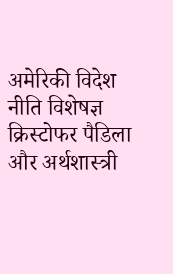अमेरिकी विदेश नीति विशेषज्ञ क्रिस्टोफर पैडिला और अर्थशास्त्री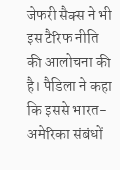जेफरी सैक्स ने भी इस टैरिफ नीति की आलोचना की है। पैडिला ने कहा कि इससे भारत-अमेरिका संबंधों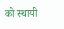को स्थायी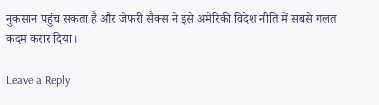नुकसान पहुंच सकता है और जेफरी सैक्स ने इसे अमेरिकी विदेश नीति में सबसे गलत कदम करार दिया।

Leave a Reply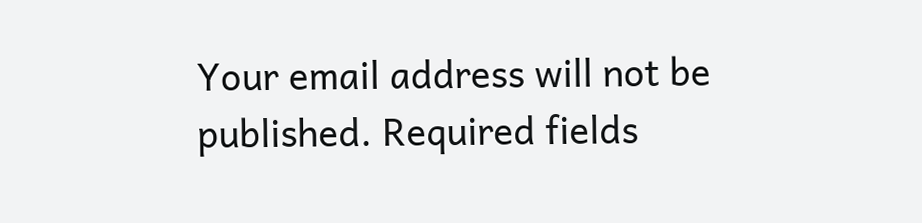Your email address will not be published. Required fields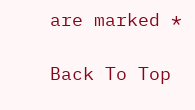are marked *

Back To Top